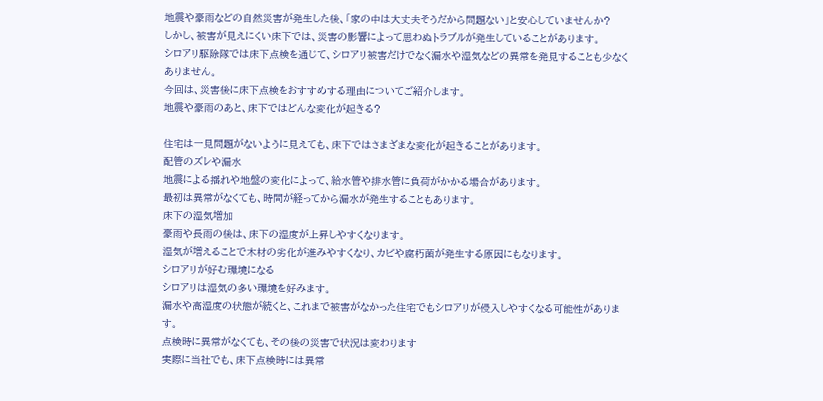地震や豪雨などの自然災害が発生した後、「家の中は大丈夫そうだから問題ない」と安心していませんか?
しかし、被害が見えにくい床下では、災害の影響によって思わぬトラブルが発生していることがあります。
シロアリ駆除隊では床下点検を通じて、シロアリ被害だけでなく漏水や湿気などの異常を発見することも少なくありません。
今回は、災害後に床下点検をおすすめする理由についてご紹介します。
地震や豪雨のあと、床下ではどんな変化が起きる?

住宅は一見問題がないように見えても、床下ではさまざまな変化が起きることがあります。
配管のズレや漏水
地震による揺れや地盤の変化によって、給水管や排水管に負荷がかかる場合があります。
最初は異常がなくても、時間が経ってから漏水が発生することもあります。
床下の湿気増加
豪雨や長雨の後は、床下の湿度が上昇しやすくなります。
湿気が増えることで木材の劣化が進みやすくなり、カビや腐朽菌が発生する原因にもなります。
シロアリが好む環境になる
シロアリは湿気の多い環境を好みます。
漏水や高湿度の状態が続くと、これまで被害がなかった住宅でもシロアリが侵入しやすくなる可能性があります。
点検時に異常がなくても、その後の災害で状況は変わります
実際に当社でも、床下点検時には異常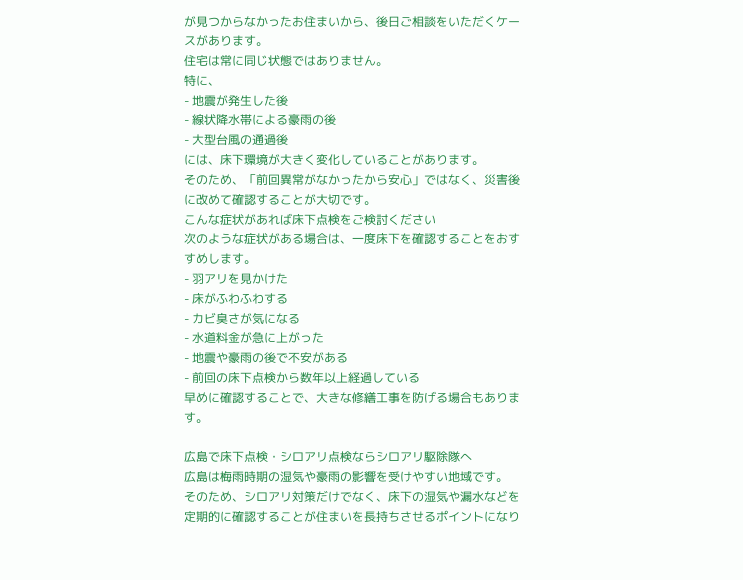が見つからなかったお住まいから、後日ご相談をいただくケースがあります。
住宅は常に同じ状態ではありません。
特に、
- 地震が発生した後
- 線状降水帯による豪雨の後
- 大型台風の通過後
には、床下環境が大きく変化していることがあります。
そのため、「前回異常がなかったから安心」ではなく、災害後に改めて確認することが大切です。
こんな症状があれば床下点検をご検討ください
次のような症状がある場合は、一度床下を確認することをおすすめします。
- 羽アリを見かけた
- 床がふわふわする
- カビ臭さが気になる
- 水道料金が急に上がった
- 地震や豪雨の後で不安がある
- 前回の床下点検から数年以上経過している
早めに確認することで、大きな修繕工事を防げる場合もあります。

広島で床下点検・シロアリ点検ならシロアリ駆除隊へ
広島は梅雨時期の湿気や豪雨の影響を受けやすい地域です。
そのため、シロアリ対策だけでなく、床下の湿気や漏水などを定期的に確認することが住まいを長持ちさせるポイントになり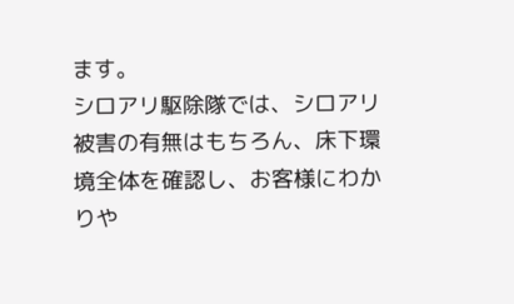ます。
シロアリ駆除隊では、シロアリ被害の有無はもちろん、床下環境全体を確認し、お客様にわかりや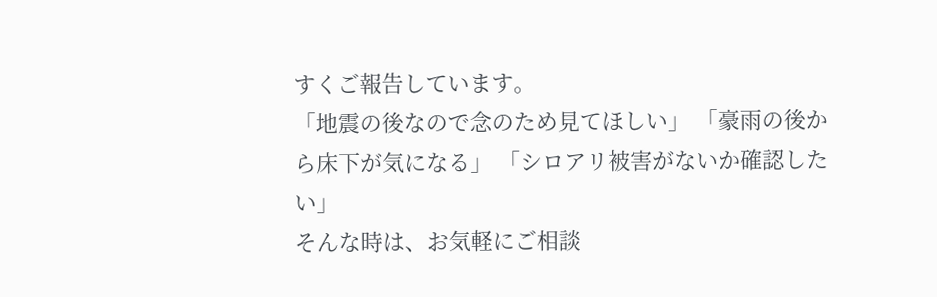すくご報告しています。
「地震の後なので念のため見てほしい」 「豪雨の後から床下が気になる」 「シロアリ被害がないか確認したい」
そんな時は、お気軽にご相談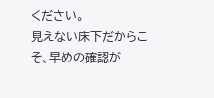ください。
見えない床下だからこそ、早めの確認が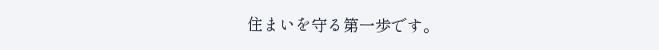住まいを守る第一歩です。